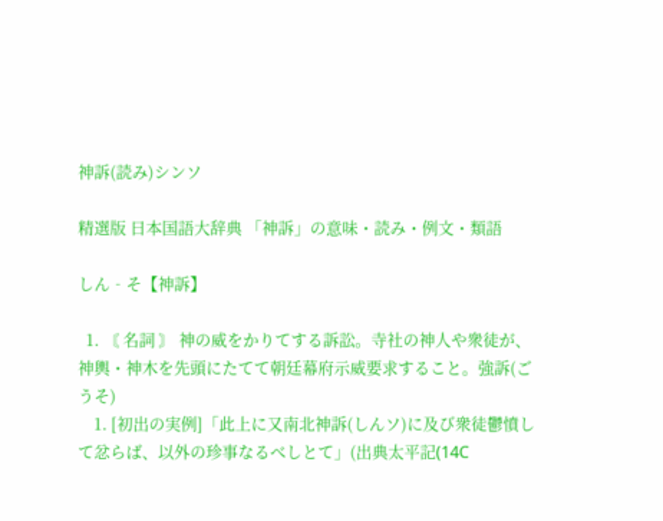神訴(読み)シンソ

精選版 日本国語大辞典 「神訴」の意味・読み・例文・類語

しん‐そ【神訴】

  1. 〘 名詞 〙 神の威をかりてする訴訟。寺社の神人や衆徒が、神輿・神木を先頭にたてて朝廷幕府示威要求すること。強訴(ごうそ)
    1. [初出の実例]「此上に又南北神訴(しんソ)に及び衆徒鬱憤して忿らば、以外の珍事なるべしとて」(出典太平記(14C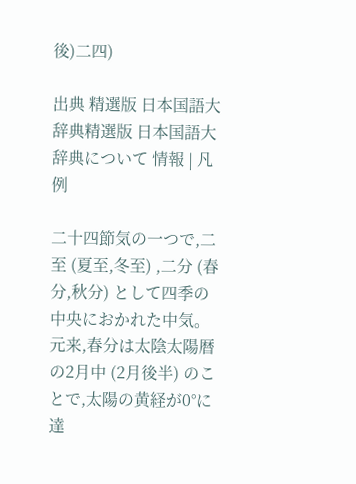後)二四)

出典 精選版 日本国語大辞典精選版 日本国語大辞典について 情報 | 凡例

二十四節気の一つで,二至 (夏至,冬至) ,二分 (春分,秋分) として四季の中央におかれた中気。元来,春分は太陰太陽暦の2月中 (2月後半) のことで,太陽の黄経が0°に達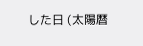した日 (太陽暦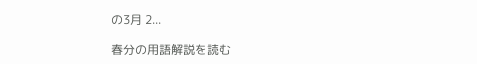の3月 2...

春分の用語解説を読む